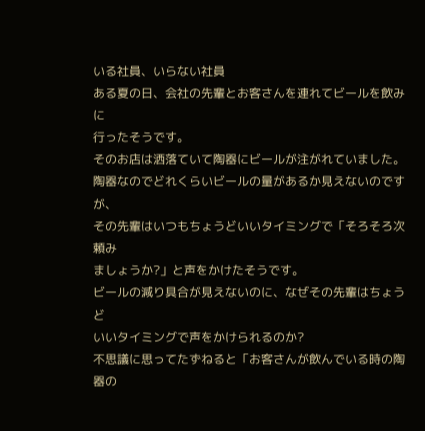いる社員、いらない社員
ある夏の日、会社の先輩とお客さんを連れてビールを飲みに
行ったそうです。
そのお店は洒落ていて陶器にビールが注がれていました。
陶器なのでどれくらいビールの量があるか見えないのですが、
その先輩はいつもちょうどいいタイミングで「そろそろ次頼み
ましょうか?」と声をかけたそうです。
ビールの減り具合が見えないのに、なぜその先輩はちょうど
いいタイミングで声をかけられるのか?
不思議に思ってたずねると「お客さんが飲んでいる時の陶器の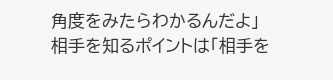角度をみたらわかるんだよ」
相手を知るポイントは「相手を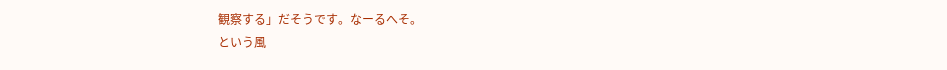観察する」だそうです。なーるへそ。
という風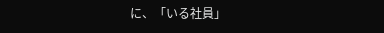に、「いる社員」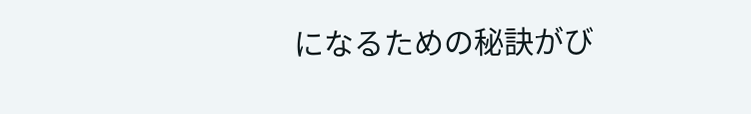になるための秘訣がび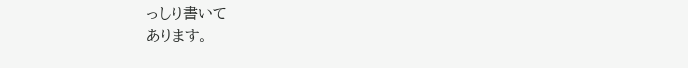っしり書いて
あります。